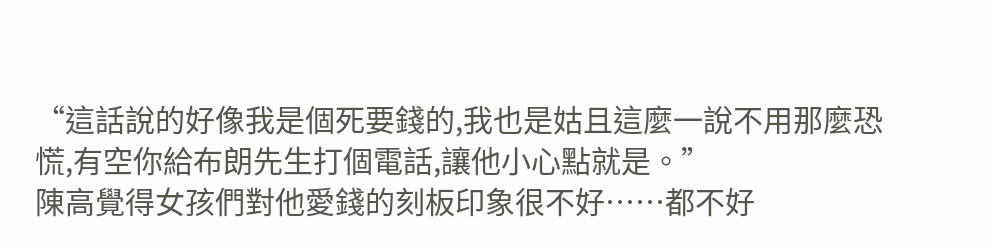“這話說的好像我是個死要錢的,我也是姑且這麼一說不用那麼恐慌,有空你給布朗先生打個電話,讓他小心點就是。”
陳高覺得女孩們對他愛錢的刻板印象很不好……都不好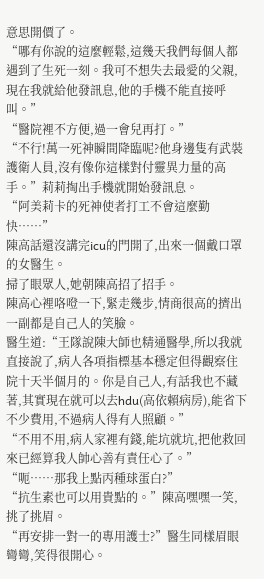意思開價了。
“哪有你說的這麼輕鬆,這幾天我們每個人都遇到了生死一刻。我可不想失去最愛的父親,現在我就給他發訊息,他的手機不能直接呼叫。”
“醫院裡不方便,過一會兒再打。”
“不行!萬一死神瞬間降臨呢?他身邊隻有武裝護衛人員,沒有像你這樣對付靈異力量的高手。”莉莉掏出手機就開始發訊息。
“阿美莉卡的死神使者打工不會這麼勤快……”
陳高話還沒講完icu的門開了,出來一個戴口罩的女醫生。
掃了眼眾人,她朝陳高招了招手。
陳高心裡咯噔一下,緊走幾步,情商很高的擠出一副都是自己人的笑臉。
醫生道:“王隊說陳大師也精通醫學,所以我就直接說了,病人各項指標基本穩定但得觀察住院十天半個月的。你是自己人,有話我也不藏著,其實現在就可以去hdu(高依賴病房),能省下不少費用,不過病人得有人照顧。”
“不用不用,病人家裡有錢,能坑就坑,把他救回來已經算我人帥心善有責任心了。”
“呃……那我上點丙種球蛋白?”
“抗生素也可以用貴點的。”陳高嘿嘿一笑,挑了挑眉。
“再安排一對一的專用護士?”醫生同樣眉眼彎彎,笑得很開心。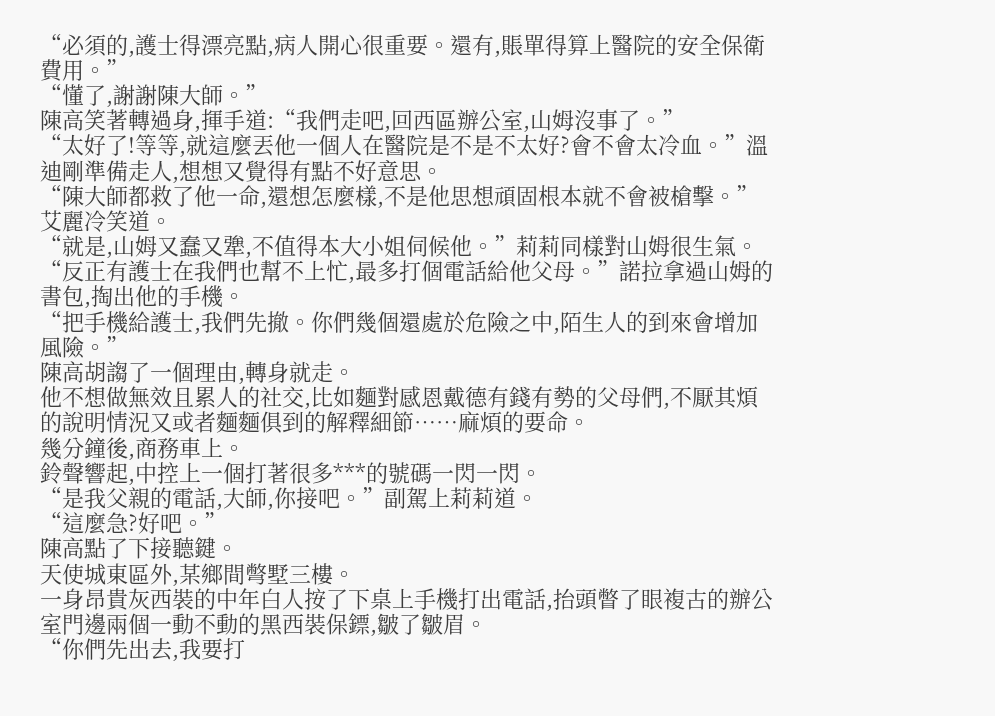“必須的,護士得漂亮點,病人開心很重要。還有,賬單得算上醫院的安全保衛費用。”
“懂了,謝謝陳大師。”
陳高笑著轉過身,揮手道:“我們走吧,回西區辦公室,山姆沒事了。”
“太好了!等等,就這麼丟他一個人在醫院是不是不太好?會不會太冷血。”溫迪剛準備走人,想想又覺得有點不好意思。
“陳大師都救了他一命,還想怎麼樣,不是他思想頑固根本就不會被槍擊。”艾麗冷笑道。
“就是,山姆又蠢又犟,不值得本大小姐伺候他。”莉莉同樣對山姆很生氣。
“反正有護士在我們也幫不上忙,最多打個電話給他父母。”諾拉拿過山姆的書包,掏出他的手機。
“把手機給護士,我們先撤。你們幾個還處於危險之中,陌生人的到來會增加風險。”
陳高胡謅了一個理由,轉身就走。
他不想做無效且累人的社交,比如麵對感恩戴德有錢有勢的父母們,不厭其煩的說明情況又或者麵麵俱到的解釋細節……麻煩的要命。
幾分鐘後,商務車上。
鈴聲響起,中控上一個打著很多***的號碼一閃一閃。
“是我父親的電話,大師,你接吧。”副駕上莉莉道。
“這麼急?好吧。”
陳高點了下接聽鍵。
天使城東區外,某鄉間彆墅三樓。
一身昂貴灰西裝的中年白人按了下桌上手機打出電話,抬頭瞥了眼複古的辦公室門邊兩個一動不動的黑西裝保鏢,皺了皺眉。
“你們先出去,我要打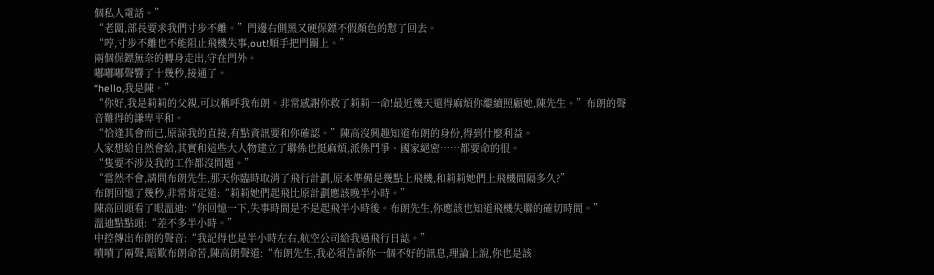個私人電話。”
“老闆,部長要求我們寸步不離。”門邊右側黑又硬保鏢不假顏色的懟了回去。
“哼,寸步不離也不能阻止飛機失事,out!順手把門關上。”
兩個保鏢無奈的轉身走出,守在門外。
嘟嘟嘟聲響了十幾秒,接通了。
“hello,我是陳。”
“你好,我是莉莉的父親,可以稱呼我布朗。非常感謝你救了莉莉一命!最近幾天還得麻煩你繼續照顧她,陳先生。”布朗的聲音難得的謙卑平和。
“恰逢其會而已,原諒我的直接,有點資訊要和你確認。”陳高沒興趣知道布朗的身份,得到什麼利益。
人家想給自然會給,其實和這些大人物建立了聯係也挺麻煩,派係鬥爭、國家絕密……都要命的很。
“隻要不涉及我的工作都沒問題。”
“當然不會,請問布朗先生,那天你臨時取消了飛行計劃,原本準備是幾點上飛機,和莉莉她們上飛機間隔多久?”
布朗回憶了幾秒,非常肯定道:“莉莉她們起飛比原計劃應該晚半小時。”
陳高回頭看了眼溫迪:“你回憶一下,失事時間是不是起飛半小時後。布朗先生,你應該也知道飛機失聯的確切時間。”
溫迪點點頭:“差不多半小時。”
中控傳出布朗的聲音:“我記得也是半小時左右,航空公司給我過飛行日誌。”
嘖嘖了兩聲,暗歎布朗命苦,陳高朗聲道:“布朗先生,我必須告訴你一個不好的訊息,理論上說,你也是該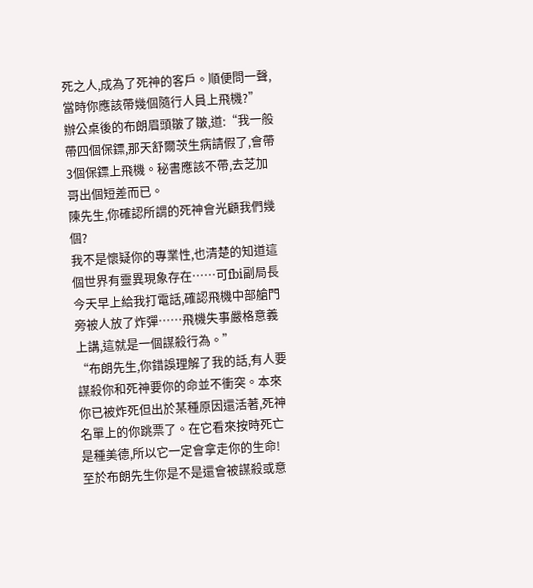死之人,成為了死神的客戶。順便問一聲,當時你應該帶幾個隨行人員上飛機?”
辦公桌後的布朗眉頭皺了皺,道:“我一般帶四個保鏢,那天舒爾茨生病請假了,會帶3個保鏢上飛機。秘書應該不帶,去芝加哥出個短差而已。
陳先生,你確認所謂的死神會光顧我們幾個?
我不是懷疑你的專業性,也清楚的知道這個世界有靈異現象存在……可fbi副局長今天早上給我打電話,確認飛機中部艙門旁被人放了炸彈……飛機失事嚴格意義上講,這就是一個謀殺行為。”
“布朗先生,你錯誤理解了我的話,有人要謀殺你和死神要你的命並不衝突。本來你已被炸死但出於某種原因還活著,死神名單上的你跳票了。在它看來按時死亡是種美德,所以它一定會拿走你的生命!至於布朗先生你是不是還會被謀殺或意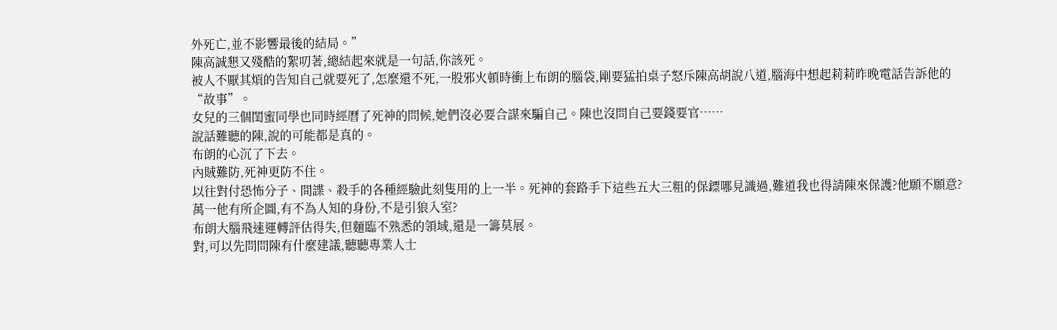外死亡,並不影響最後的結局。”
陳高誠懇又殘酷的絮叨著,總結起來就是一句話,你該死。
被人不厭其煩的告知自己就要死了,怎麼還不死,一股邪火頓時衝上布朗的腦袋,剛要猛拍桌子怒斥陳高胡說八道,腦海中想起莉莉昨晚電話告訴他的“故事”。
女兒的三個閨蜜同學也同時經曆了死神的問候,她們沒必要合謀來騙自己。陳也沒問自己要錢要官……
說話難聽的陳,說的可能都是真的。
布朗的心沉了下去。
內賊難防,死神更防不住。
以往對付恐怖分子、間諜、殺手的各種經驗此刻隻用的上一半。死神的套路手下這些五大三粗的保鏢哪見識過,難道我也得請陳來保護?他願不願意?
萬一他有所企圖,有不為人知的身份,不是引狼入室?
布朗大腦飛速運轉評估得失,但麵臨不熟悉的領域,還是一籌莫展。
對,可以先問問陳有什麼建議,聽聽專業人士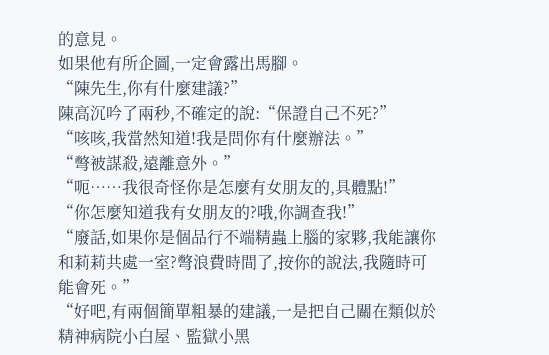的意見。
如果他有所企圖,一定會露出馬腳。
“陳先生,你有什麼建議?”
陳高沉吟了兩秒,不確定的說:“保證自己不死?”
“咳咳,我當然知道!我是問你有什麼辦法。”
“彆被謀殺,遠離意外。”
“呃……我很奇怪你是怎麼有女朋友的,具體點!”
“你怎麼知道我有女朋友的?哦,你調查我!”
“廢話,如果你是個品行不端精蟲上腦的家夥,我能讓你和莉莉共處一室?彆浪費時間了,按你的說法,我隨時可能會死。”
“好吧,有兩個簡單粗暴的建議,一是把自己關在類似於精神病院小白屋、監獄小黑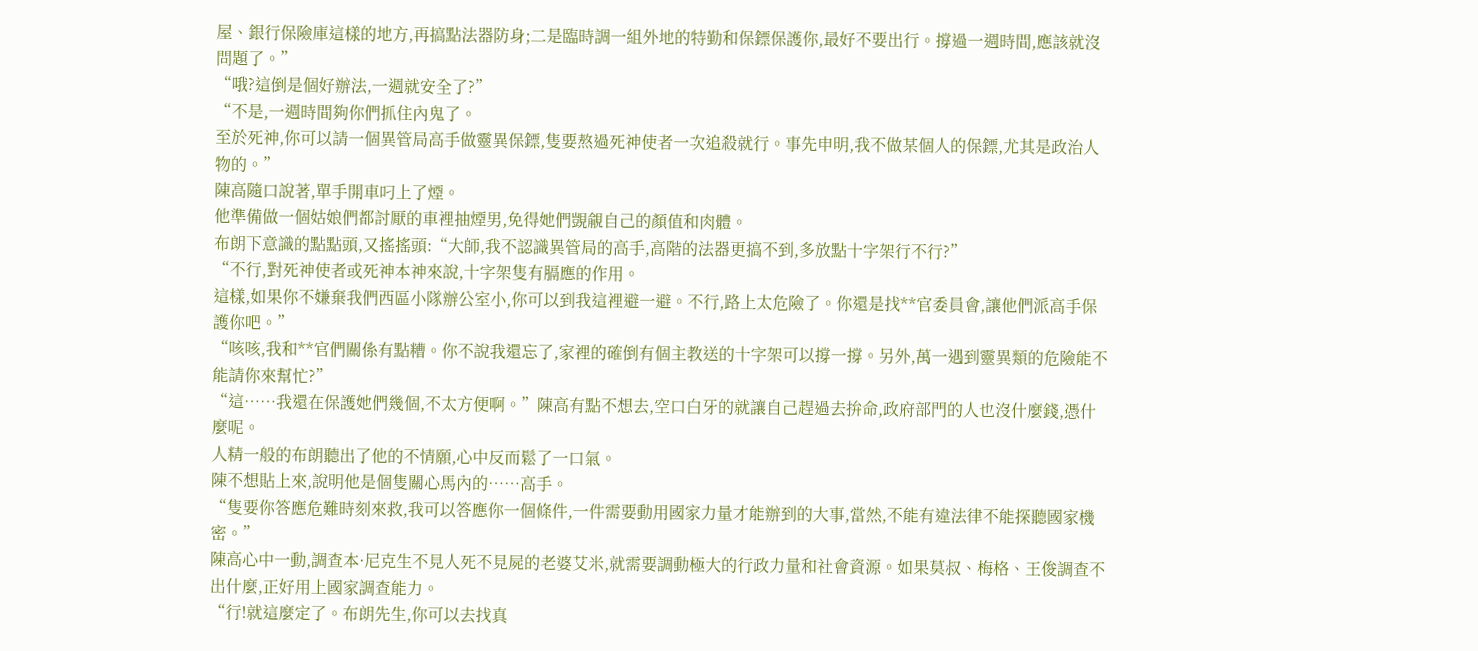屋、銀行保險庫這樣的地方,再搞點法器防身;二是臨時調一組外地的特勤和保鏢保護你,最好不要出行。撐過一週時間,應該就沒問題了。”
“哦?這倒是個好辦法,一週就安全了?”
“不是,一週時間夠你們抓住內鬼了。
至於死神,你可以請一個異管局高手做靈異保鏢,隻要熬過死神使者一次追殺就行。事先申明,我不做某個人的保鏢,尤其是政治人物的。”
陳高隨口說著,單手開車叼上了煙。
他準備做一個姑娘們都討厭的車裡抽煙男,免得她們覬覦自己的顏值和肉體。
布朗下意識的點點頭,又搖搖頭:“大師,我不認識異管局的高手,高階的法器更搞不到,多放點十字架行不行?”
“不行,對死神使者或死神本神來說,十字架隻有膈應的作用。
這樣,如果你不嫌棄我們西區小隊辦公室小,你可以到我這裡避一避。不行,路上太危險了。你還是找**官委員會,讓他們派高手保護你吧。”
“咳咳,我和**官們關係有點糟。你不說我還忘了,家裡的確倒有個主教送的十字架可以撐一撐。另外,萬一遇到靈異類的危險能不能請你來幫忙?”
“這……我還在保護她們幾個,不太方便啊。”陳高有點不想去,空口白牙的就讓自己趕過去拚命,政府部門的人也沒什麼錢,憑什麼呢。
人精一般的布朗聽出了他的不情願,心中反而鬆了一口氣。
陳不想貼上來,說明他是個隻關心馬內的……高手。
“隻要你答應危難時刻來救,我可以答應你一個條件,一件需要動用國家力量才能辦到的大事,當然,不能有違法律不能探聽國家機密。”
陳高心中一動,調查本·尼克生不見人死不見屍的老婆艾米,就需要調動極大的行政力量和社會資源。如果莫叔、梅格、王俊調查不出什麼,正好用上國家調查能力。
“行!就這麼定了。布朗先生,你可以去找真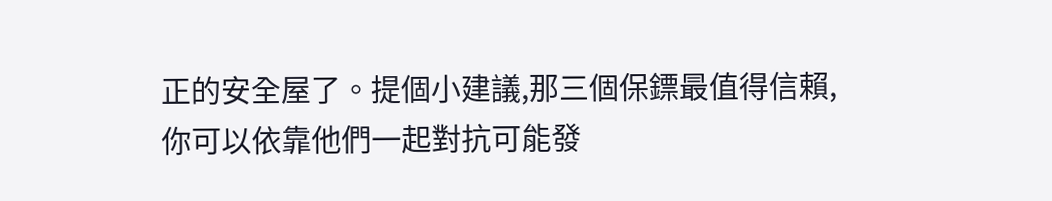正的安全屋了。提個小建議,那三個保鏢最值得信賴,你可以依靠他們一起對抗可能發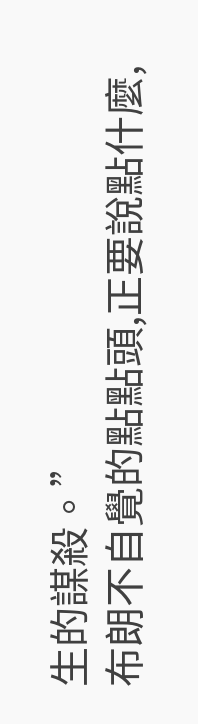生的謀殺。”
布朗不自覺的點點頭,正要說點什麼,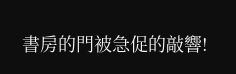書房的門被急促的敲響!